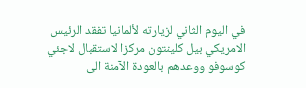في اليوم الثاني لزيارته لألمانيا تفقد الرئيس الامريكي بيل كلينتون مركزا لاستقبال لاجئي كوسوفو ووعدهم بالعودة الآمنة الى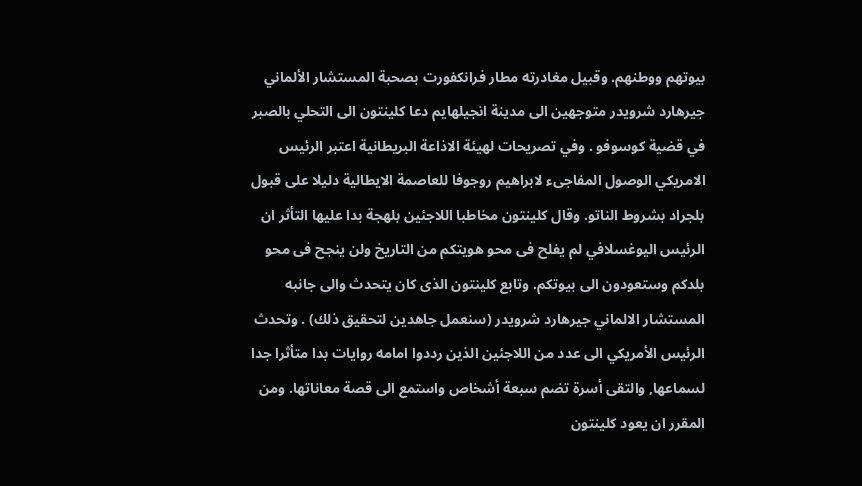بيوتهم ووطنهم. وقبيل مغادرته مطار فرانكفورت بصحبة المستشار الألماني جيرهارد شرويدر متوجهين الى مدينة انجيلهايم دعا كلينتون الى التحلي بالصبر في قضية كوسوفو . وفي تصريحات لهيئة الاذاعة البريطانية اعتبر الرئيس الامريكي الوصول المفاجىء لابراهيم روجوفا للعاصمة الايطالية دليلا على قبول بلجراد بشروط الناتو. وقال كلينتون مخاطبا اللاجئين بلهجة بدا عليها التأثر ان الرئيس اليوغسلافي لم يفلح فى محو هويتكم من التاريخ ولن ينجح فى محو بلدكم وستعودون الى بيوتكم. وتابع كلينتون الذى كان يتحدث والى جانبه المستشار الالماني جيرهارد شرويدر (سنعمل جاهدين لتحقيق ذلك) . وتحدث الرئيس الأمريكي الى عدد من اللاجئين الذين رددوا امامه روايات بدا متأثرا جدا لسماعها, والتقى أسرة تضم سبعة أشخاص واستمع الى قصة معاناتها. ومن المقرر ان يعود كلينتون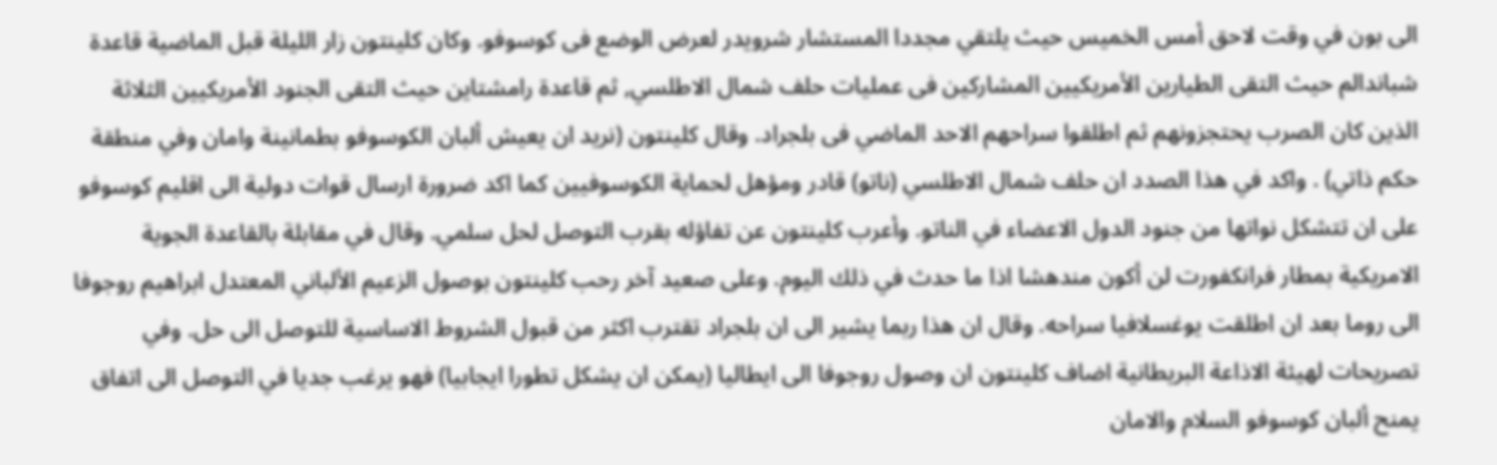الى بون في وقت لاحق أمس الخميس حيث يلتقي مجددا المستشار شرويدر لعرض الوضع فى كوسوفو. وكان كلينتون زار الليلة قبل الماضية قاعدة شباندالم حيث التقى الطيارين الأمريكيين المشاركين فى عمليات حلف شمال الاطلسي, ثم قاعدة رامشتاين حيث التقى الجنود الأمريكيين الثلاثة الذين كان الصرب يحتجزونهم ثم اطلقوا سراحهم الاحد الماضي فى بلجراد. وقال كلينتون (نريد ان يعيش ألبان الكوسوفو بطمانينة وامان وفي منطقة حكم ذاتي) . واكد في هذا الصدد ان حلف شمال الاطلسي (ناتو) قادر ومؤهل لحماية الكوسوفيين كما اكد ضرورة ارسال قوات دولية الى اقليم كوسوفو على ان تتشكل نواتها من جنود الدول الاعضاء في الناتو. وأعرب كلينتون عن تفاؤله بقرب التوصل لحل سلمي. وقال في مقابلة بالقاعدة الجوية الامريكية بمطار فرانكفورت لن أكون مندهشا اذا ما حدث في ذلك اليوم. وعلى صعيد آخر رحب كلينتون بوصول الزعيم الألباني المعتدل ابراهيم روجوفا الى روما بعد ان اطلقت يوغسلافيا سراحه. وقال ان هذا ربما يشير الى ان بلجراد تقترب اكثر من قبول الشروط الاساسية للتوصل الى حل. وفي تصريحات لهيئة الاذاعة البريطانية اضاف كلينتون ان وصول روجوفا الى ايطاليا (يمكن ان يشكل تطورا ايجابيا) فهو يرغب جديا في التوصل الى اتفاق يمنح ألبان كوسوفو السلام والامان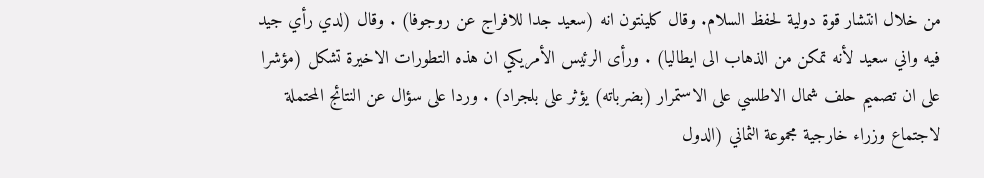من خلال انتشار قوة دولية لحفظ السلام. وقال كلينتون انه (سعيد جدا للافراج عن روجوفا) . وقال (لدي رأي جيد فيه واني سعيد لأنه تمكن من الذهاب الى ايطاليا) . ورأى الرئيس الأمريكي ان هذه التطورات الاخيرة تشكل (مؤشرا على ان تصميم حلف شمال الاطلسي على الاستمرار (بضرباته) يؤثر على بلجراد) . وردا على سؤال عن النتائج المحتملة لاجتماع وزراء خارجية مجموعة الثماني (الدول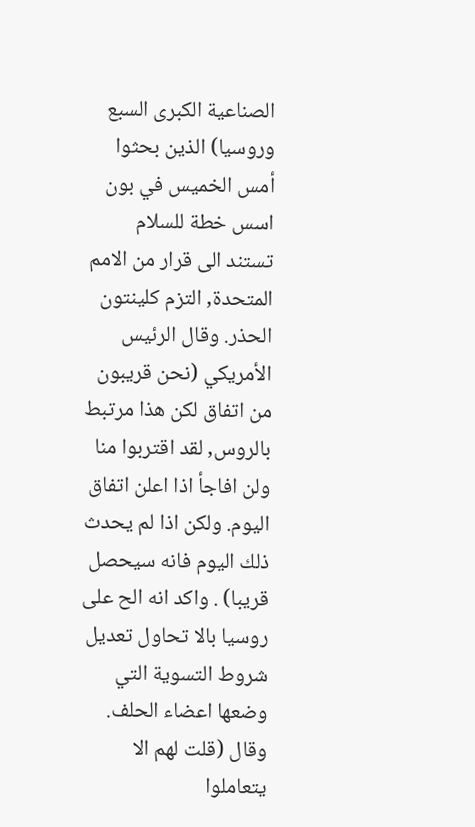الصناعية الكبرى السبع وروسيا) الذين بحثوا أمس الخميس في بون اسس خطة للسلام تستند الى قرار من الامم المتحدة, التزم كلينتون الحذر. وقال الرئيس الأمريكي (نحن قريبون من اتفاق لكن هذا مرتبط بالروس, لقد اقتربوا منا ولن افاجأ اذا اعلن اتفاق اليوم. ولكن اذا لم يحدث ذلك اليوم فانه سيحصل قريبا) . واكد انه الح على روسيا بالا تحاول تعديل شروط التسوية التي وضعها اعضاء الحلف. وقال (قلت لهم الا يتعاملوا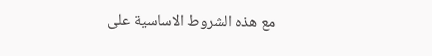مع هذه الشروط الاساسية على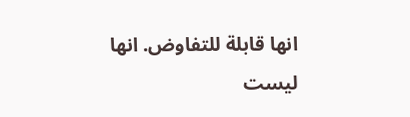انها قابلة للتفاوض. انها ليست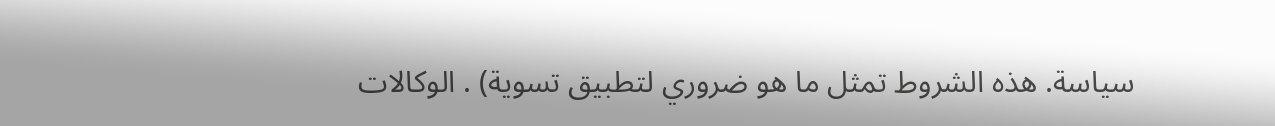سياسة. هذه الشروط تمثل ما هو ضروري لتطبيق تسوية) . الوكالات